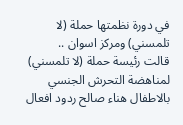في دورة نظمتها حملة (لا تلمسني) ومركز اسوان ..
قالت رئيسة حملة (لا تلمسني) لمناهضة التحرش الجنسي بالاطفال هناء صالح ردود افعال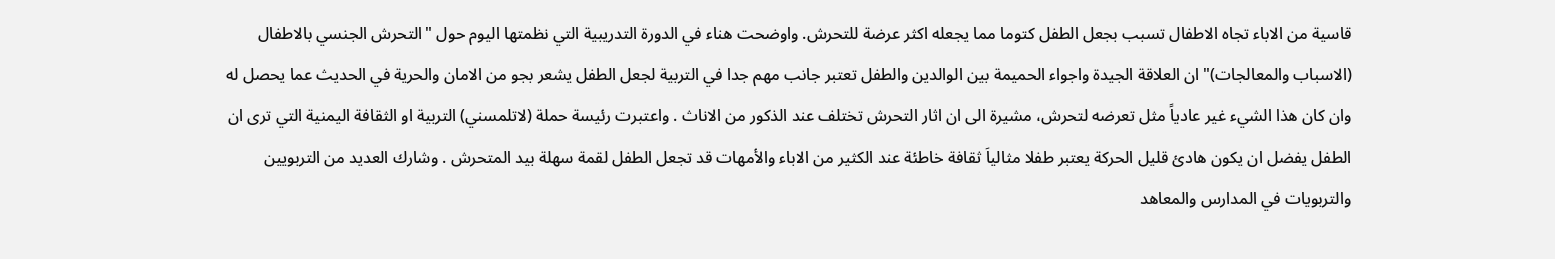قاسية من الاباء تجاه الاطفال تسبب بجعل الطفل كتوما مما يجعله اكثر عرضة للتحرش. واوضحت هناء في الدورة التدريبية التي نظمتها اليوم حول "التحرش الجنسي بالاطفال (الاسباب والمعالجات)" ان العلاقة الجيدة واجواء الحميمة بين الوالدين والطفل تعتبر جانب مهم جدا في التربية لجعل الطفل يشعر بجو من الامان والحرية في الحديث عما يحصل له وان كان هذا الشيء غير عادياً مثل تعرضه لتحرش، مشيرة الى ان اثار التحرش تختلف عند الذكور من الاناث . واعتبرت رئيسة حملة (لاتلمسني) التربية او الثقافة اليمنية التي ترى ان الطفل يفضل ان يكون هادئ قليل الحركة يعتبر طفلا مثالياَ ثقافة خاطئة عند الكثير من الاباء والأمهات قد تجعل الطفل لقمة سهلة بيد المتحرش . وشارك العديد من التربويين والتربويات في المدارس والمعاهد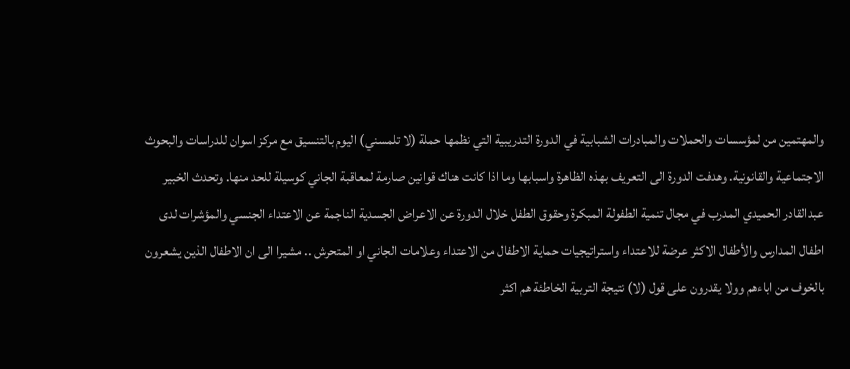والمهتمين من لمؤسسات والحملات والمبادرات الشبابية في الدورة التدريبية التي نظمها حملة (لا تلمسني) اليوم بالتنسيق مع مركز اسوان للدراسات والبحوث الاجتماعية والقانونية. وهدفت الدورة الى التعريف بهذه الظاهرة واسبابها وما اذا كانت هناك قوانين صارمة لمعاقبة الجاني كوسيلة للحد منها. وتحدث الخبير عبدالقادر الحميدي المدرب في مجال تنمية الطفولة المبكرة وحقوق الطفل خلال الدورة عن الاعراض الجسدية الناجمة عن الاعتداء الجنسي والمؤشرات لدى اطفال المدارس والأطفال الاكثر عرضة للاعتداء واستراتيجيات حماية الاطفال من الاعتداء وعلامات الجاني او المتحرش .. مشيرا الى ان الاطفال الذين يشعرون بالخوف من اباءهم وولا يقدرون على قول (لا) نتيجة التربية الخاطئة هم اكثر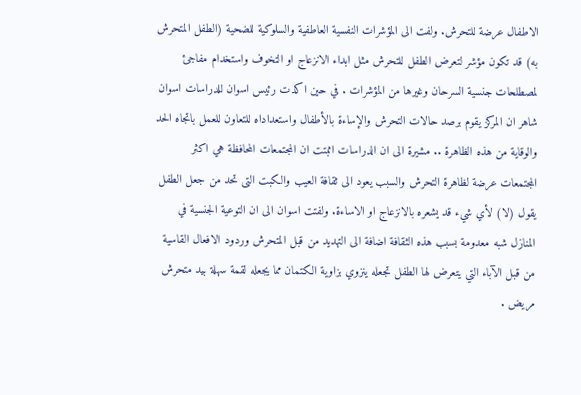الاطفال عرضة للتحرش. ولفت الى المؤشرات النفسية العاطفية والسلوكية للضحية (الطفل المتحرش به) قد تكون مؤشر لتعرض الطفل للتحرش مثل ابداء الانزعاج او التخوف واستخدام مفاجئ لمصطلحات جنسية السرحان وغيرها من المؤشرات . في حين اكدت رئيس اسوان للدراسات اسوان شاهر ان المركز يقوم برصد حالات التحرش والإساءة بالأطفال واستعداداه للتعاون للعمل باتجاه الحد والوقاية من هذه الظاهرة .. مشيرة الى ان الدراسات اثبتت ان المجتمعات المحافظة هي اكثر المجتمعات عرضة لظاهرة التحرش والسبب يعود الى ثقافة العيب والكبت التى تحد من جعل الطفل يقول (لا) لأي شيء قد يشعره بالانزعاج او الاساءة. ولفتت اسوان الى ان التوعية الجنسية في المنازل شبه معدومة بسبب هذه الثقافة اضافة الى التهديد من قبل المتحرش وردود الافعال القاسية من قبل الآباء التي يتعرض لها الطفل تجعله ينزوي بزاوية الكتمان مما يجعله لقمة سهلة بيد متحرش مريض .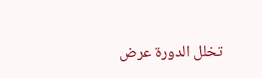تخلل الدورة عرض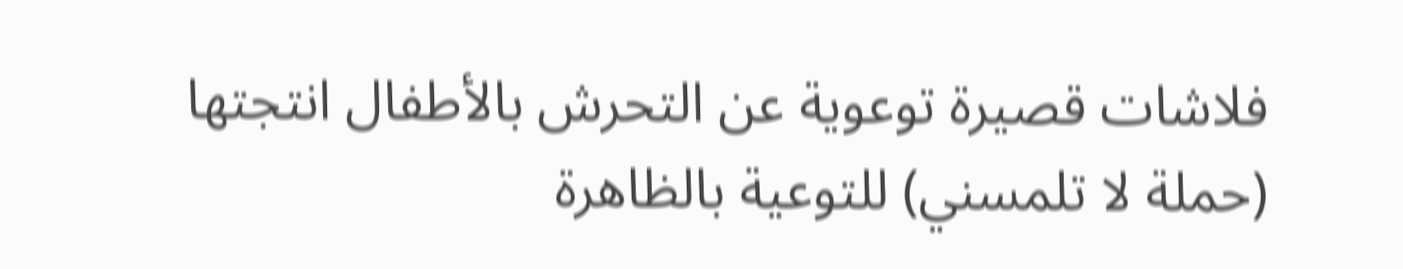فلاشات قصيرة توعوية عن التحرش بالأطفال انتجتها (حملة لا تلمسني) للتوعية بالظاهرة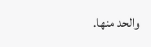والحد منها.